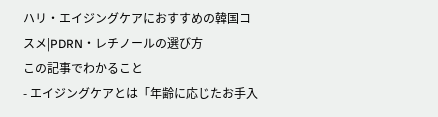ハリ・エイジングケアにおすすめの韓国コスメ|PDRN・レチノールの選び方
この記事でわかること
- エイジングケアとは「年齢に応じたお手入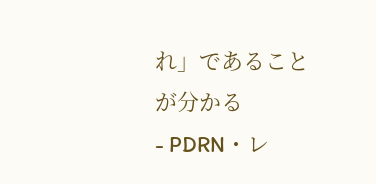れ」であることが分かる
- PDRN・レ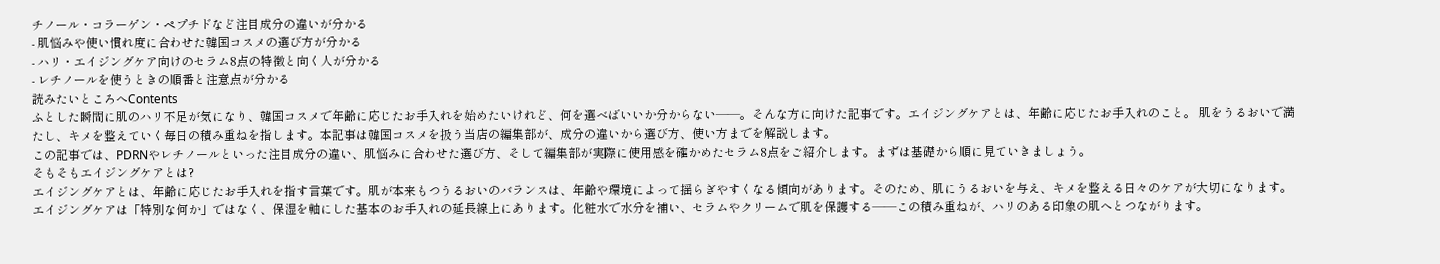チノール・コラーゲン・ペプチドなど注目成分の違いが分かる
- 肌悩みや使い慣れ度に合わせた韓国コスメの選び方が分かる
- ハリ・エイジングケア向けのセラム8点の特徴と向く人が分かる
- レチノールを使うときの順番と注意点が分かる
読みたいところへContents
ふとした瞬間に肌のハリ不足が気になり、韓国コスメで年齢に応じたお手入れを始めたいけれど、何を選べばいいか分からない——。そんな方に向けた記事です。エイジングケアとは、年齢に応じたお手入れのこと。 肌をうるおいで満たし、キメを整えていく毎日の積み重ねを指します。本記事は韓国コスメを扱う当店の編集部が、成分の違いから選び方、使い方までを解説します。
この記事では、PDRNやレチノールといった注目成分の違い、肌悩みに合わせた選び方、そして編集部が実際に使用感を確かめたセラム8点をご紹介します。まずは基礎から順に見ていきましょう。
そもそもエイジングケアとは?
エイジングケアとは、年齢に応じたお手入れを指す言葉です。肌が本来もつうるおいのバランスは、年齢や環境によって揺らぎやすくなる傾向があります。そのため、肌にうるおいを与え、キメを整える日々のケアが大切になります。
エイジングケアは「特別な何か」ではなく、保湿を軸にした基本のお手入れの延長線上にあります。化粧水で水分を補い、セラムやクリームで肌を保護する——この積み重ねが、ハリのある印象の肌へとつながります。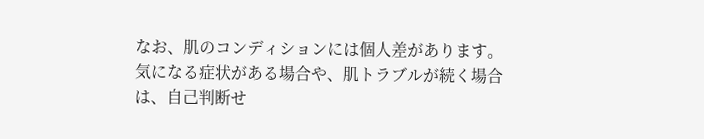なお、肌のコンディションには個人差があります。気になる症状がある場合や、肌トラブルが続く場合は、自己判断せ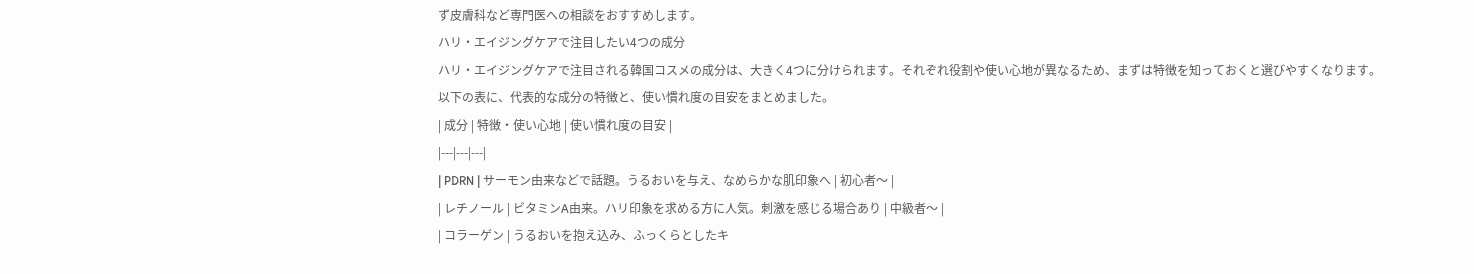ず皮膚科など専門医への相談をおすすめします。
ハリ・エイジングケアで注目したい4つの成分
ハリ・エイジングケアで注目される韓国コスメの成分は、大きく4つに分けられます。それぞれ役割や使い心地が異なるため、まずは特徴を知っておくと選びやすくなります。
以下の表に、代表的な成分の特徴と、使い慣れ度の目安をまとめました。
| 成分 | 特徴・使い心地 | 使い慣れ度の目安 |
|---|---|---|
| PDRN | サーモン由来などで話題。うるおいを与え、なめらかな肌印象へ | 初心者〜 |
| レチノール | ビタミンA由来。ハリ印象を求める方に人気。刺激を感じる場合あり | 中級者〜 |
| コラーゲン | うるおいを抱え込み、ふっくらとしたキ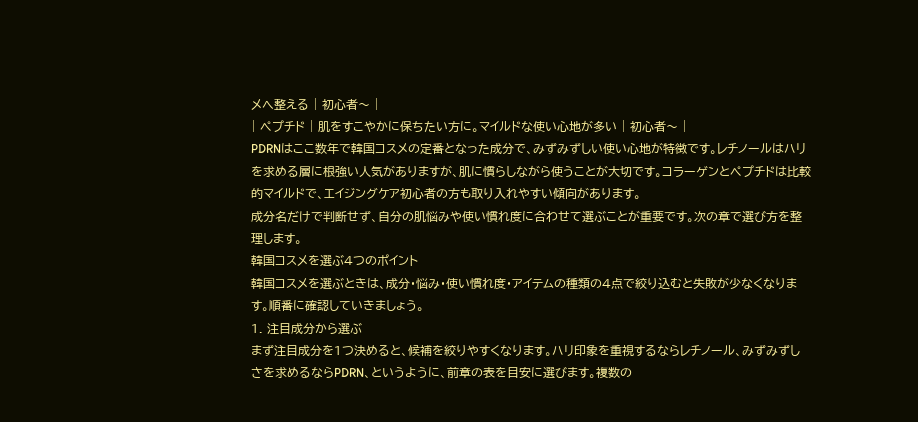メへ整える | 初心者〜 |
| ペプチド | 肌をすこやかに保ちたい方に。マイルドな使い心地が多い | 初心者〜 |
PDRNはここ数年で韓国コスメの定番となった成分で、みずみずしい使い心地が特徴です。レチノールはハリを求める層に根強い人気がありますが、肌に慣らしながら使うことが大切です。コラーゲンとペプチドは比較的マイルドで、エイジングケア初心者の方も取り入れやすい傾向があります。
成分名だけで判断せず、自分の肌悩みや使い慣れ度に合わせて選ぶことが重要です。次の章で選び方を整理します。
韓国コスメを選ぶ4つのポイント
韓国コスメを選ぶときは、成分・悩み・使い慣れ度・アイテムの種類の4点で絞り込むと失敗が少なくなります。順番に確認していきましょう。
1. 注目成分から選ぶ
まず注目成分を1つ決めると、候補を絞りやすくなります。ハリ印象を重視するならレチノール、みずみずしさを求めるならPDRN、というように、前章の表を目安に選びます。複数の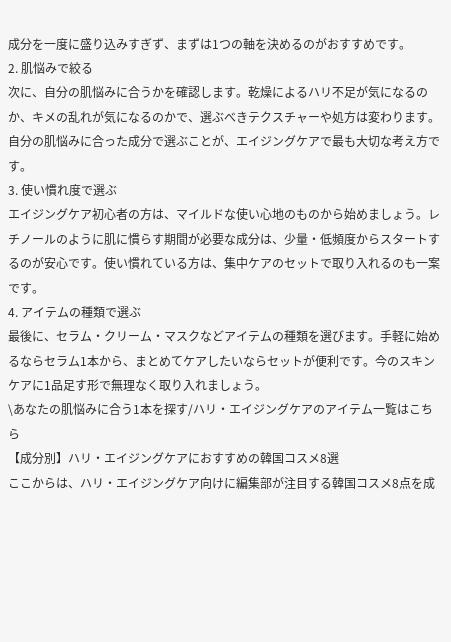成分を一度に盛り込みすぎず、まずは1つの軸を決めるのがおすすめです。
2. 肌悩みで絞る
次に、自分の肌悩みに合うかを確認します。乾燥によるハリ不足が気になるのか、キメの乱れが気になるのかで、選ぶべきテクスチャーや処方は変わります。自分の肌悩みに合った成分で選ぶことが、エイジングケアで最も大切な考え方です。
3. 使い慣れ度で選ぶ
エイジングケア初心者の方は、マイルドな使い心地のものから始めましょう。レチノールのように肌に慣らす期間が必要な成分は、少量・低頻度からスタートするのが安心です。使い慣れている方は、集中ケアのセットで取り入れるのも一案です。
4. アイテムの種類で選ぶ
最後に、セラム・クリーム・マスクなどアイテムの種類を選びます。手軽に始めるならセラム1本から、まとめてケアしたいならセットが便利です。今のスキンケアに1品足す形で無理なく取り入れましょう。
\あなたの肌悩みに合う1本を探す/ハリ・エイジングケアのアイテム一覧はこちら
【成分別】ハリ・エイジングケアにおすすめの韓国コスメ8選
ここからは、ハリ・エイジングケア向けに編集部が注目する韓国コスメ8点を成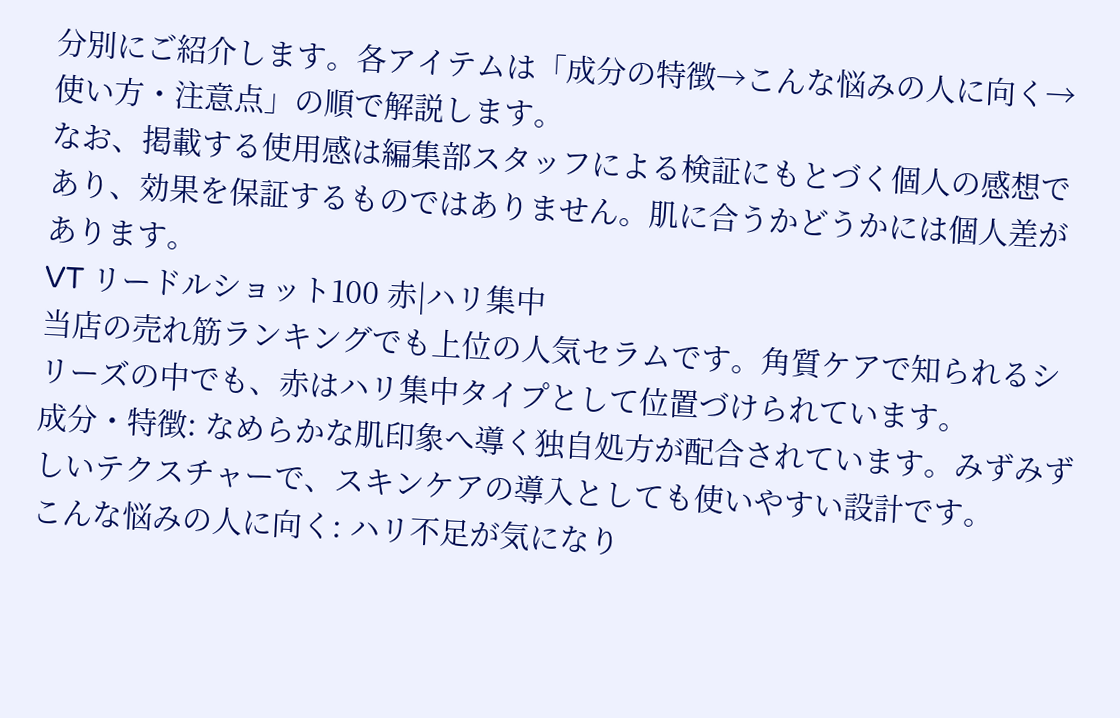分別にご紹介します。各アイテムは「成分の特徴→こんな悩みの人に向く→使い方・注意点」の順で解説します。
なお、掲載する使用感は編集部スタッフによる検証にもとづく個人の感想であり、効果を保証するものではありません。肌に合うかどうかには個人差があります。
VT リードルショット100 赤|ハリ集中
当店の売れ筋ランキングでも上位の人気セラムです。角質ケアで知られるシリーズの中でも、赤はハリ集中タイプとして位置づけられています。
成分・特徴: なめらかな肌印象へ導く独自処方が配合されています。みずみずしいテクスチャーで、スキンケアの導入としても使いやすい設計です。
こんな悩みの人に向く: ハリ不足が気になり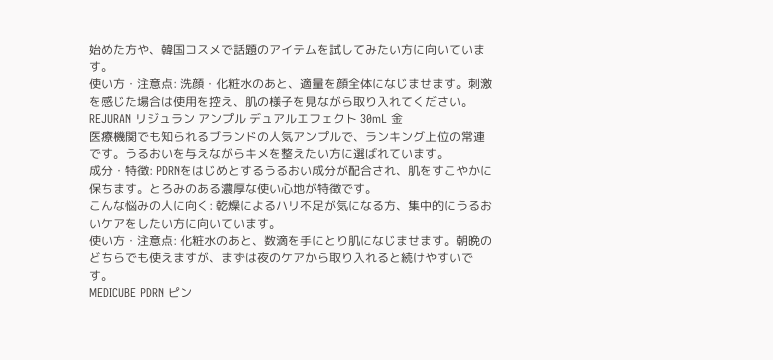始めた方や、韓国コスメで話題のアイテムを試してみたい方に向いています。
使い方・注意点: 洗顔・化粧水のあと、適量を顔全体になじませます。刺激を感じた場合は使用を控え、肌の様子を見ながら取り入れてください。
REJURAN リジュラン アンプル デュアルエフェクト 30mL 金
医療機関でも知られるブランドの人気アンプルで、ランキング上位の常連です。うるおいを与えながらキメを整えたい方に選ばれています。
成分・特徴: PDRNをはじめとするうるおい成分が配合され、肌をすこやかに保ちます。とろみのある濃厚な使い心地が特徴です。
こんな悩みの人に向く: 乾燥によるハリ不足が気になる方、集中的にうるおいケアをしたい方に向いています。
使い方・注意点: 化粧水のあと、数滴を手にとり肌になじませます。朝晩のどちらでも使えますが、まずは夜のケアから取り入れると続けやすいです。
MEDICUBE PDRN ピン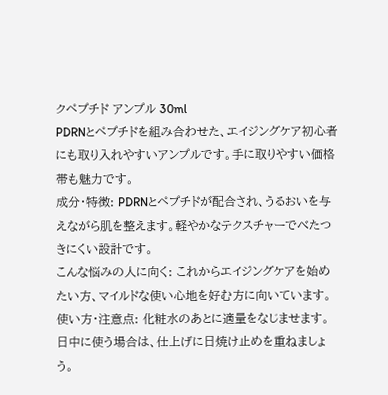クペプチド アンプル 30ml
PDRNとペプチドを組み合わせた、エイジングケア初心者にも取り入れやすいアンプルです。手に取りやすい価格帯も魅力です。
成分・特徴: PDRNとペプチドが配合され、うるおいを与えながら肌を整えます。軽やかなテクスチャーでべたつきにくい設計です。
こんな悩みの人に向く: これからエイジングケアを始めたい方、マイルドな使い心地を好む方に向いています。
使い方・注意点: 化粧水のあとに適量をなじませます。日中に使う場合は、仕上げに日焼け止めを重ねましょう。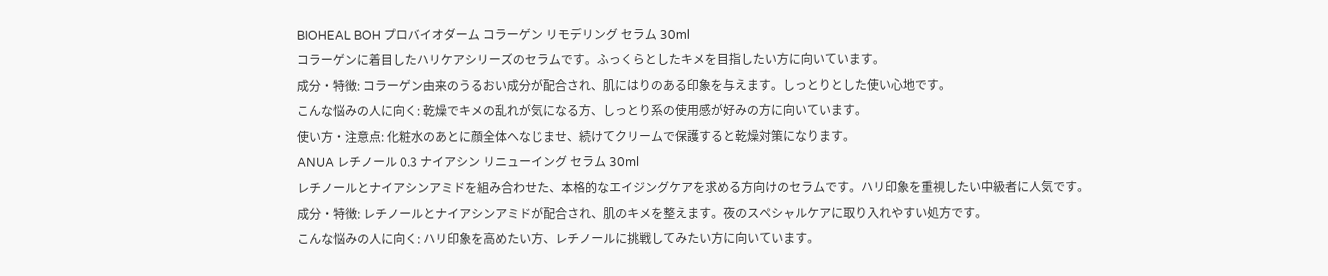BIOHEAL BOH プロバイオダーム コラーゲン リモデリング セラム 30ml
コラーゲンに着目したハリケアシリーズのセラムです。ふっくらとしたキメを目指したい方に向いています。
成分・特徴: コラーゲン由来のうるおい成分が配合され、肌にはりのある印象を与えます。しっとりとした使い心地です。
こんな悩みの人に向く: 乾燥でキメの乱れが気になる方、しっとり系の使用感が好みの方に向いています。
使い方・注意点: 化粧水のあとに顔全体へなじませ、続けてクリームで保護すると乾燥対策になります。
ANUA レチノール 0.3 ナイアシン リニューイング セラム 30ml
レチノールとナイアシンアミドを組み合わせた、本格的なエイジングケアを求める方向けのセラムです。ハリ印象を重視したい中級者に人気です。
成分・特徴: レチノールとナイアシンアミドが配合され、肌のキメを整えます。夜のスペシャルケアに取り入れやすい処方です。
こんな悩みの人に向く: ハリ印象を高めたい方、レチノールに挑戦してみたい方に向いています。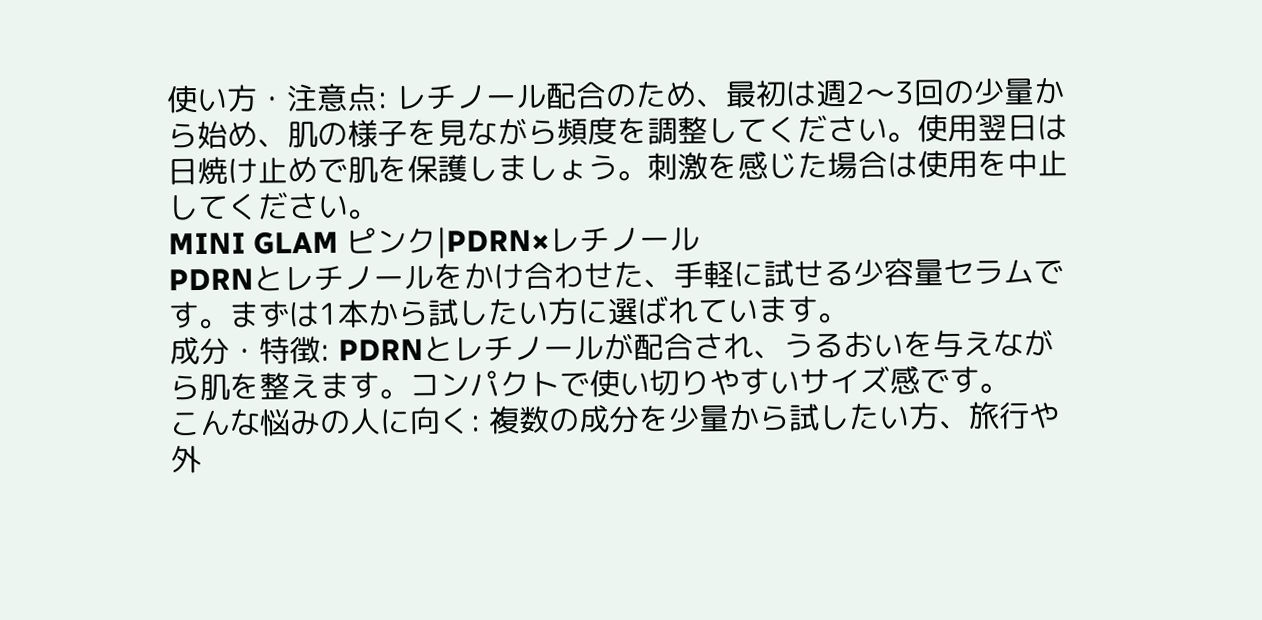使い方・注意点: レチノール配合のため、最初は週2〜3回の少量から始め、肌の様子を見ながら頻度を調整してください。使用翌日は日焼け止めで肌を保護しましょう。刺激を感じた場合は使用を中止してください。
MINI GLAM ピンク|PDRN×レチノール
PDRNとレチノールをかけ合わせた、手軽に試せる少容量セラムです。まずは1本から試したい方に選ばれています。
成分・特徴: PDRNとレチノールが配合され、うるおいを与えながら肌を整えます。コンパクトで使い切りやすいサイズ感です。
こんな悩みの人に向く: 複数の成分を少量から試したい方、旅行や外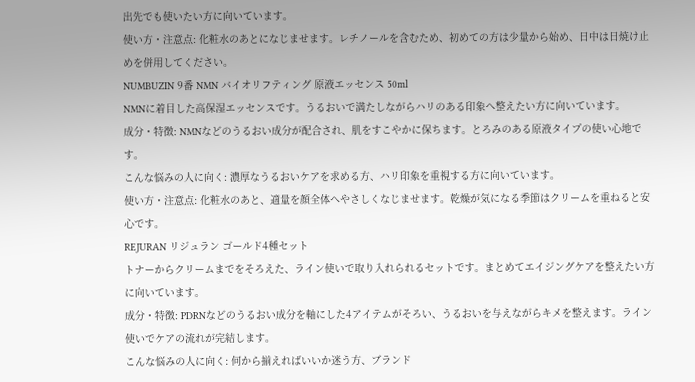出先でも使いたい方に向いています。
使い方・注意点: 化粧水のあとになじませます。レチノールを含むため、初めての方は少量から始め、日中は日焼け止めを併用してください。
NUMBUZIN 9番 NMN バイオリフティング 原液エッセンス 50ml
NMNに着目した高保湿エッセンスです。うるおいで満たしながらハリのある印象へ整えたい方に向いています。
成分・特徴: NMNなどのうるおい成分が配合され、肌をすこやかに保ちます。とろみのある原液タイプの使い心地です。
こんな悩みの人に向く: 濃厚なうるおいケアを求める方、ハリ印象を重視する方に向いています。
使い方・注意点: 化粧水のあと、適量を顔全体へやさしくなじませます。乾燥が気になる季節はクリームを重ねると安心です。
REJURAN リジュラン ゴールド4種セット
トナーからクリームまでをそろえた、ライン使いで取り入れられるセットです。まとめてエイジングケアを整えたい方に向いています。
成分・特徴: PDRNなどのうるおい成分を軸にした4アイテムがそろい、うるおいを与えながらキメを整えます。ライン使いでケアの流れが完結します。
こんな悩みの人に向く: 何から揃えればいいか迷う方、ブランド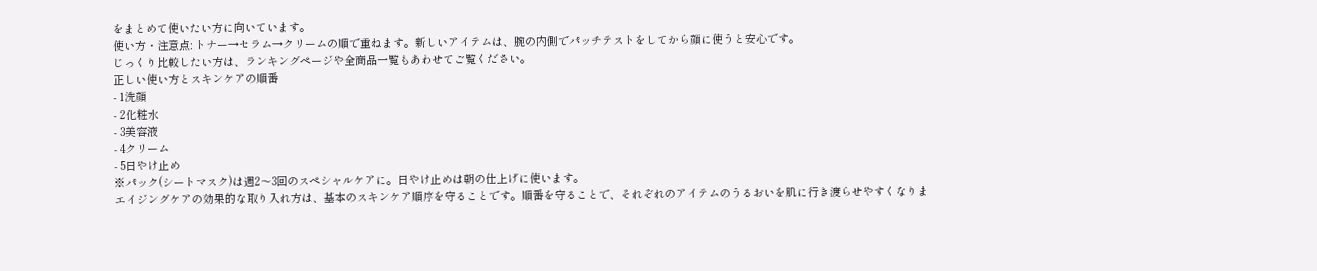をまとめて使いたい方に向いています。
使い方・注意点: トナー→セラム→クリームの順で重ねます。新しいアイテムは、腕の内側でパッチテストをしてから顔に使うと安心です。
じっくり比較したい方は、ランキングページや全商品一覧もあわせてご覧ください。
正しい使い方とスキンケアの順番
- 1洗顔
- 2化粧水
- 3美容液
- 4クリーム
- 5日やけ止め
※パック(シートマスク)は週2〜3回のスペシャルケアに。日やけ止めは朝の仕上げに使います。
エイジングケアの効果的な取り入れ方は、基本のスキンケア順序を守ることです。順番を守ることで、それぞれのアイテムのうるおいを肌に行き渡らせやすくなりま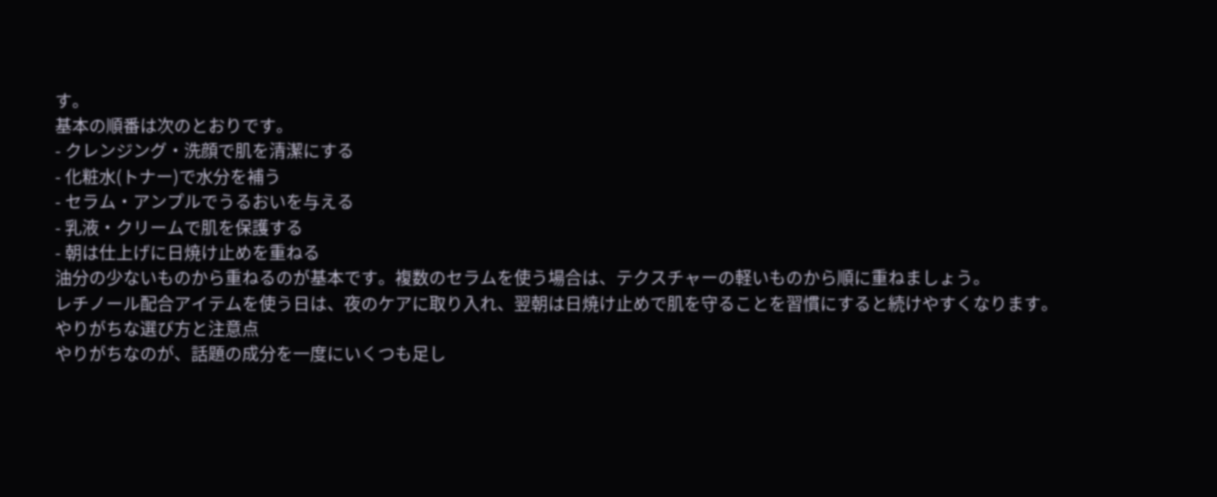す。
基本の順番は次のとおりです。
- クレンジング・洗顔で肌を清潔にする
- 化粧水(トナー)で水分を補う
- セラム・アンプルでうるおいを与える
- 乳液・クリームで肌を保護する
- 朝は仕上げに日焼け止めを重ねる
油分の少ないものから重ねるのが基本です。複数のセラムを使う場合は、テクスチャーの軽いものから順に重ねましょう。
レチノール配合アイテムを使う日は、夜のケアに取り入れ、翌朝は日焼け止めで肌を守ることを習慣にすると続けやすくなります。
やりがちな選び方と注意点
やりがちなのが、話題の成分を一度にいくつも足し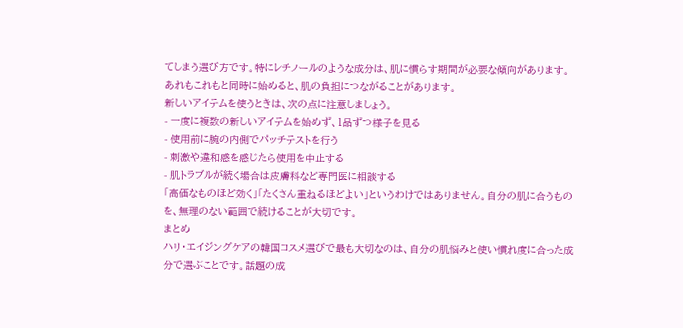てしまう選び方です。特にレチノールのような成分は、肌に慣らす期間が必要な傾向があります。あれもこれもと同時に始めると、肌の負担につながることがあります。
新しいアイテムを使うときは、次の点に注意しましょう。
- 一度に複数の新しいアイテムを始めず、1品ずつ様子を見る
- 使用前に腕の内側でパッチテストを行う
- 刺激や違和感を感じたら使用を中止する
- 肌トラブルが続く場合は皮膚科など専門医に相談する
「高価なものほど効く」「たくさん重ねるほどよい」というわけではありません。自分の肌に合うものを、無理のない範囲で続けることが大切です。
まとめ
ハリ・エイジングケアの韓国コスメ選びで最も大切なのは、自分の肌悩みと使い慣れ度に合った成分で選ぶことです。話題の成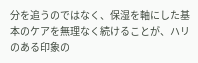分を追うのではなく、保湿を軸にした基本のケアを無理なく続けることが、ハリのある印象の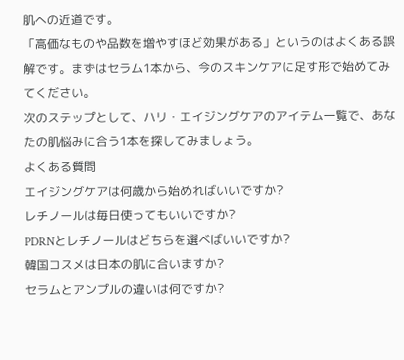肌への近道です。
「高価なものや品数を増やすほど効果がある」というのはよくある誤解です。まずはセラム1本から、今のスキンケアに足す形で始めてみてください。
次のステップとして、ハリ・エイジングケアのアイテム一覧で、あなたの肌悩みに合う1本を探してみましょう。
よくある質問
エイジングケアは何歳から始めればいいですか?
レチノールは毎日使ってもいいですか?
PDRNとレチノールはどちらを選べばいいですか?
韓国コスメは日本の肌に合いますか?
セラムとアンプルの違いは何ですか?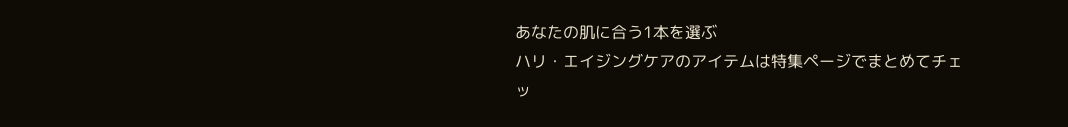あなたの肌に合う1本を選ぶ
ハリ・エイジングケアのアイテムは特集ページでまとめてチェッ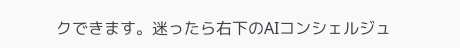クできます。迷ったら右下のAIコンシェルジュ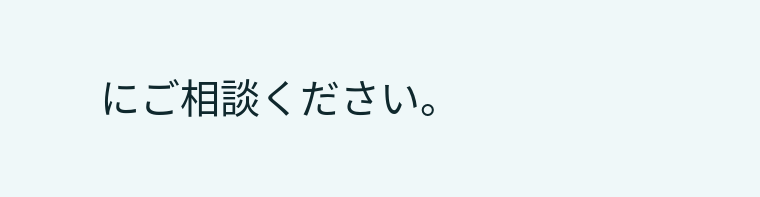にご相談ください。